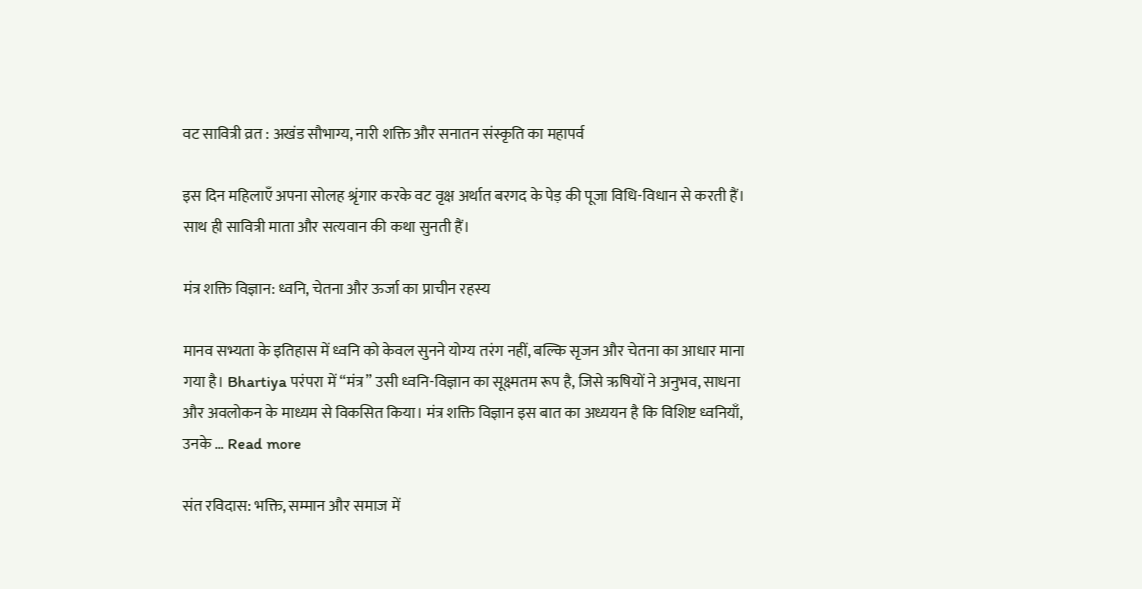वट सावित्री व्रत : अखंड सौभाग्य, नारी शक्ति और सनातन संस्कृति का महापर्व

इस दिन महिलाएँ अपना सोलह श्रृंगार करके वट वृक्ष अर्थात बरगद के पेड़ की पूजा विधि-विधान से करती हैं। साथ ही सावित्री माता और सत्यवान की कथा सुनती हैं।

मंत्र शक्ति विज्ञान: ध्वनि, चेतना और ऊर्जा का प्राचीन रहस्य

मानव सभ्यता के इतिहास में ध्वनि को केवल सुनने योग्य तरंग नहीं, बल्कि सृजन और चेतना का आधार माना गया है। Bhartiya परंपरा में “मंत्र” उसी ध्वनि-विज्ञान का सूक्ष्मतम रूप है, जिसे ऋषियों ने अनुभव, साधना और अवलोकन के माध्यम से विकसित किया। मंत्र शक्ति विज्ञान इस बात का अध्ययन है कि विशिष्ट ध्वनियाँ, उनके … Read more

संत रविदास: भक्ति, सम्मान और समाज में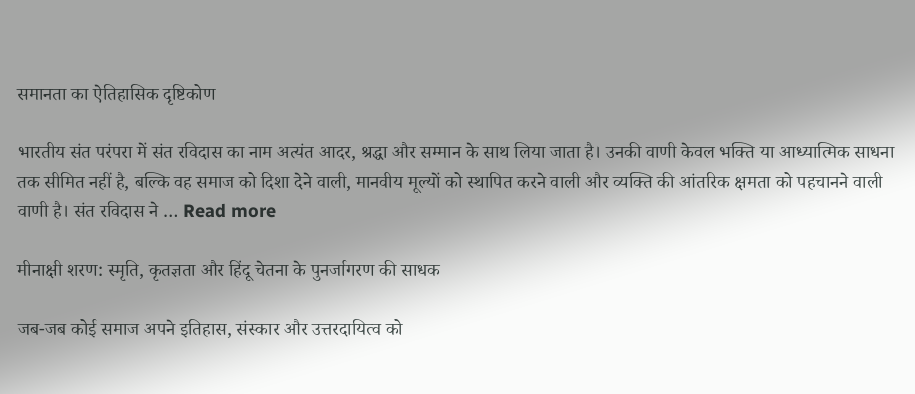समानता का ऐतिहासिक दृष्टिकोण

भारतीय संत परंपरा में संत रविदास का नाम अत्यंत आदर, श्रद्धा और सम्मान के साथ लिया जाता है। उनकी वाणी केवल भक्ति या आध्यात्मिक साधना तक सीमित नहीं है, बल्कि वह समाज को दिशा देने वाली, मानवीय मूल्यों को स्थापित करने वाली और व्यक्ति की आंतरिक क्षमता को पहचानने वाली वाणी है। संत रविदास ने … Read more

मीनाक्षी शरण: स्मृति, कृतज्ञता और हिंदू चेतना के पुनर्जागरण की साधक

जब-जब कोई समाज अपने इतिहास, संस्कार और उत्तरदायित्व को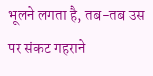भूलने लगता है, तब-तब उस पर संकट गहराने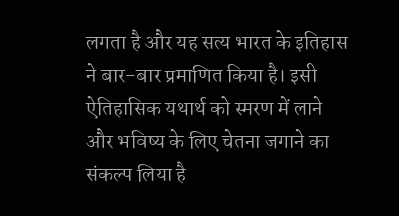लगता है और यह सत्य भारत के इतिहास ने बार-बार प्रमाणित किया है। इसी ऐतिहासिक यथार्थ को स्मरण में लाने और भविष्य के लिए चेतना जगाने का संकल्प लिया है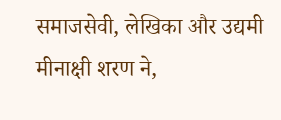समाजसेवी, लेखिका और उद्यमी मीनाक्षी शरण ने,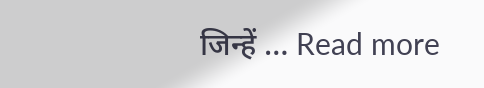जिन्हें … Read more